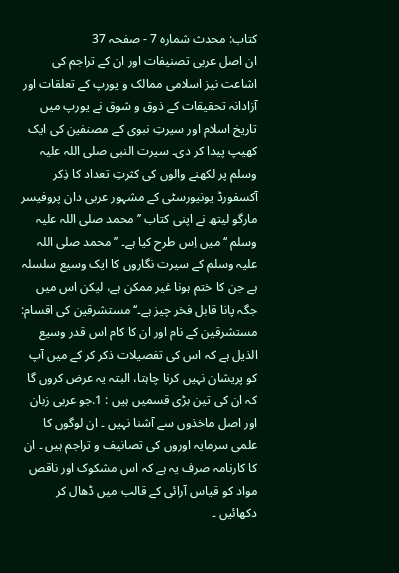کتاب: محدث شمارہ 7 - صفحہ 37
ان اصل عربی تصنیفات اور ان کے تراجم کی اشاعت نیز اسلامی ممالک و یورپ کے تعلقات اور آزادانہ تحقیقات کے ذوق و شوق نے یورپ میں تاریخ اسلام اور سیرتِ نبوی کے مصنفین کی ایک کھیپ پیدا کر دی۔ سیرت النبی صلی اللہ علیہ وسلم پر لکھنے والوں کی کثرتِ تعداد کا ذِکر آکسفورڈ یونیورسٹی کے مشہور عربی دان پروفیسر مارگو لیتھ نے اپنی کتاب ’’محمد صلی اللہ علیہ وسلم ‘‘ میں اِس طرح کیا ہے۔ ’’محمد صلی اللہ علیہ وسلم کے سیرت نگاروں کا ایک وسیع سلسلہ ہے جن کا ختم ہونا غیر ممکن ہے، لیکن اس میں جگہ پانا قابل فخر چیز ہے۔‘‘ مستشرقین کی اقسام: مستشرقین کے نام اور ان کا کام اس قدر وسیع الذیل ہے کہ اس کی تفصیلات ذکر کر کے میں آپ کو پریشان نہیں کرنا چاہتا، البتہ یہ عرض کروں گا کہ ان کی تین بڑی قسمیں ہیں : 1.جو عربی زبان اور اصل ماخذوں سے آشنا نہیں ۔ ان لوگوں کا علمی سرمایہ اوروں کی تصانیف و تراجم ہیں ۔ ان کا کارنامہ صرف یہ ہے کہ اس مشکوک اور ناقص مواد کو قیاس آرائی کے قالب میں ڈھال کر دکھائیں ۔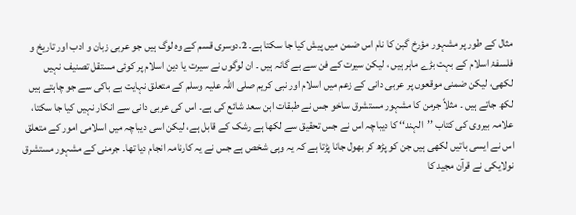مثال کے طور پر مشہور مؤرخ گبن کا نام اس ضمن میں پیش کیا جا سکتا ہے۔ 2.دوسری قسم کے وہ لوگ ہیں جو عربی زبان و ادب اور تاریخ و فلسفۂ اسلام کے بہت بڑے ماہر ہیں ، لیکن سیرت کے فن سے بے گانہ ہیں ۔ ان لوگوں نے سیرت یا دین اسلام پر کوئی مستقل تصنیف نہیں لکھی، لیکن ضمنی موقعوں پر عربی دانی کے زعم میں اسلام اور نبی کریم صلی اللہ علیہ وسلم کے متعلق نہایت بے باکی سے جو چاہتے ہیں لکھ جاتے ہیں ۔ مثلاً جرمن کا مشہور مستشرق ساخو جس نے طبقات ابن سعد شائع کی ہے۔ اس کی عربی دانی سے انکار نہیں کیا جا سکتا، علامہ بیروی کی کتاب ’’الہند‘‘ کا دیباچہ اس نے جس تحقیق سے لکھا ہے رشک کے قابل ہے، لیکن اسی دیباچہ میں اسلامی امور کے متعلق اس نے ایسی باتیں لکھی ہیں جن کو پڑھ کر بھول جانا پڑتا ہے کہ یہ وہی شخص ہے جس نے یہ کارنامہ انجام دیا تھا۔ جرمنی کے مشہور مستشرق نولایکی نے قرآن مجید کا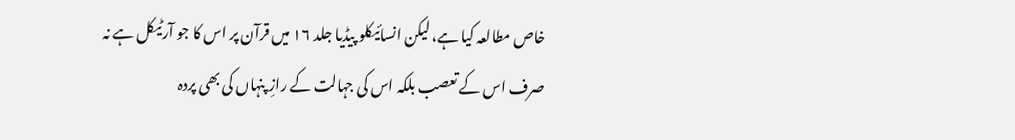خاص مطالعہ کیا ہے، لیکن انسائیکلو پیڈیا جلد ۱۶ میں قرآن پر اس کا جو آرٹیکل ہے نہ صرف اس کے تعصب بلکہ اس کی جہالت کے رازِ پنہاں کی بھی پردہ